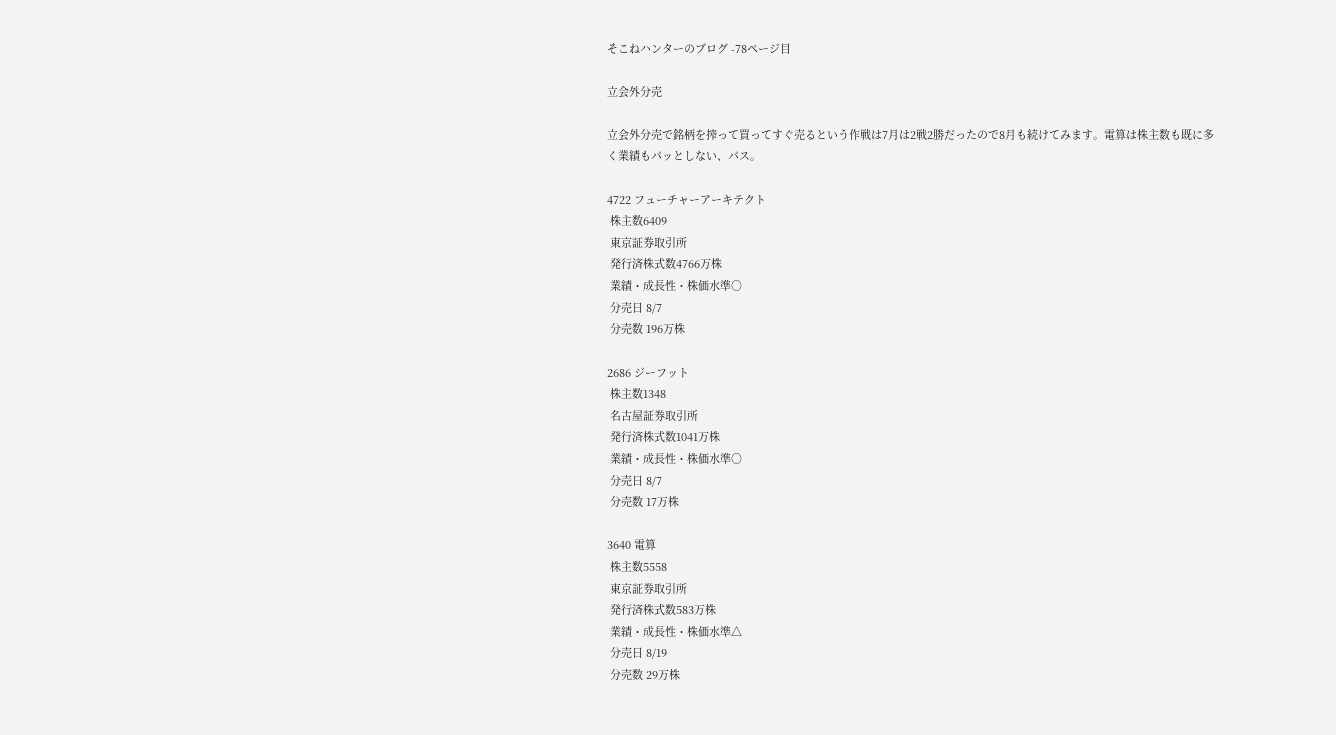そこねハンターのブログ -78ページ目

立会外分売

立会外分売で銘柄を搾って買ってすぐ売るという作戦は7月は2戦2勝だったので8月も続けてみます。電算は株主数も既に多く業績もパッとしない、パス。

4722 フューチャーアーキテクト
 株主数6409
 東京証券取引所
 発行済株式数4766万株
 業績・成長性・株価水準○
 分売日 8/7
 分売数 196万株

2686 ジーフット
 株主数1348
 名古屋証券取引所
 発行済株式数1041万株
 業績・成長性・株価水準○
 分売日 8/7
 分売数 17万株

3640 電算
 株主数5558
 東京証券取引所
 発行済株式数583万株
 業績・成長性・株価水準△
 分売日 8/19
 分売数 29万株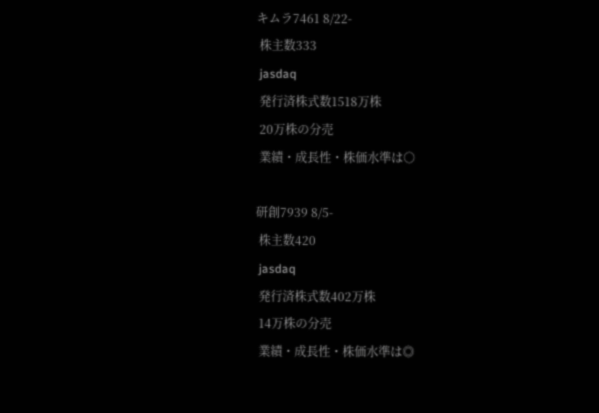キムラ7461 8/22-
 株主数333
 jasdaq
 発行済株式数1518万株
 20万株の分売
 業績・成長性・株価水準は○

研創7939 8/5-
 株主数420
 jasdaq
 発行済株式数402万株
 14万株の分売
 業績・成長性・株価水準は◎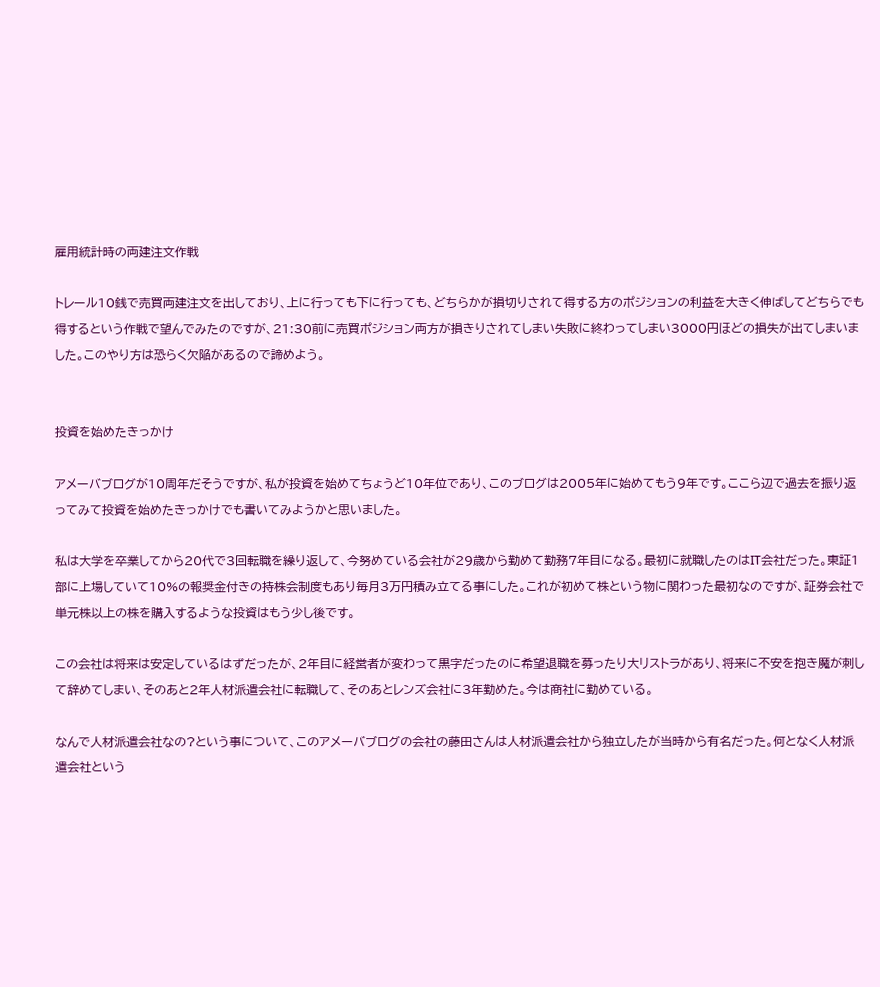雇用統計時の両建注文作戦

トレール10銭で売買両建注文を出しており、上に行っても下に行っても、どちらかが損切りされて得する方のポジションの利益を大きく伸ばしてどちらでも得するという作戦で望んでみたのですが、21:30前に売買ポジション両方が損きりされてしまい失敗に終わってしまい3000円ほどの損失が出てしまいました。このやり方は恐らく欠陥があるので諦めよう。


投資を始めたきっかけ

アメーバブログが10周年だそうですが、私が投資を始めてちょうど10年位であり、このブログは2005年に始めてもう9年です。ここら辺で過去を振り返ってみて投資を始めたきっかけでも書いてみようかと思いました。

私は大学を卒業してから20代で3回転職を繰り返して、今努めている会社が29歳から勤めて勤務7年目になる。最初に就職したのはIT会社だった。東証1部に上場していて10%の報奨金付きの持株会制度もあり毎月3万円積み立てる事にした。これが初めて株という物に関わった最初なのですが、証券会社で単元株以上の株を購入するような投資はもう少し後です。

この会社は将来は安定しているはずだったが、2年目に経営者が変わって黒字だったのに希望退職を募ったり大リストラがあり、将来に不安を抱き魔が刺して辞めてしまい、そのあと2年人材派遣会社に転職して、そのあとレンズ会社に3年勤めた。今は商社に勤めている。

なんで人材派遣会社なの?という事について、このアメーバブログの会社の藤田さんは人材派遣会社から独立したが当時から有名だった。何となく人材派遣会社という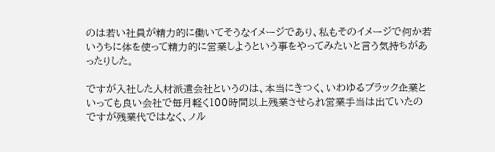のは若い社員が精力的に働いてそうなイメージであり、私もそのイメージで何か若いうちに体を使って精力的に営業しようという事をやってみたいと言う気持ちがあったりした。

ですが入社した人材派遣会社というのは、本当にきつく、いわゆるブラック企業といっても良い会社で毎月軽く100時間以上残業させられ営業手当は出ていたのですが残業代ではなく、ノル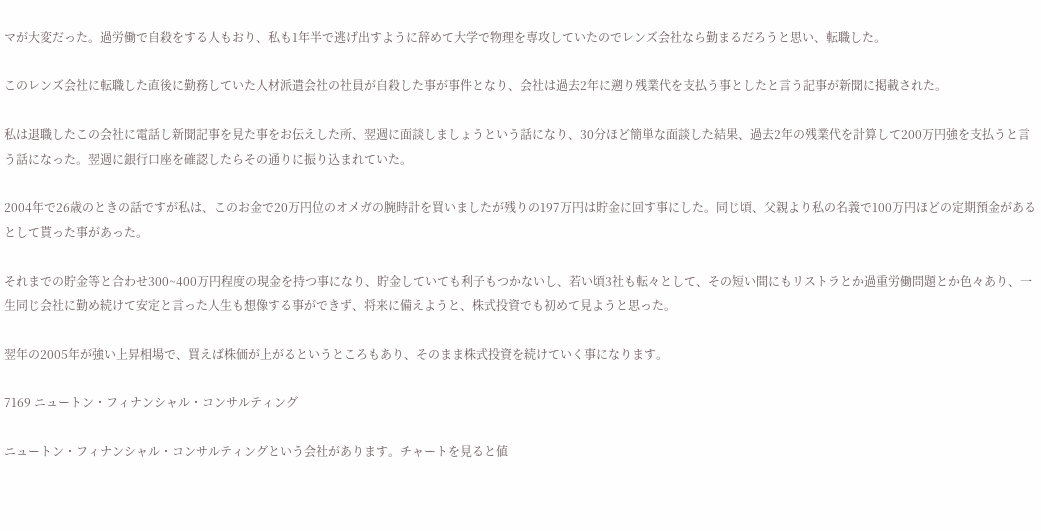マが大変だった。過労働で自殺をする人もおり、私も1年半で逃げ出すように辞めて大学で物理を専攻していたのでレンズ会社なら勤まるだろうと思い、転職した。

このレンズ会社に転職した直後に勤務していた人材派遣会社の社員が自殺した事が事件となり、会社は過去2年に遡り残業代を支払う事としたと言う記事が新聞に掲載された。

私は退職したこの会社に電話し新聞記事を見た事をお伝えした所、翌週に面談しましょうという話になり、30分ほど簡単な面談した結果、過去2年の残業代を計算して200万円強を支払うと言う話になった。翌週に銀行口座を確認したらその通りに振り込まれていた。

2004年で26歳のときの話ですが私は、このお金で20万円位のオメガの腕時計を買いましたが残りの197万円は貯金に回す事にした。同じ頃、父親より私の名義で100万円ほどの定期預金があるとして貰った事があった。

それまでの貯金等と合わせ300~400万円程度の現金を持つ事になり、貯金していても利子もつかないし、若い頃3社も転々として、その短い間にもリストラとか過重労働問題とか色々あり、一生同じ会社に勤め続けて安定と言った人生も想像する事ができず、将来に備えようと、株式投資でも初めて見ようと思った。

翌年の2005年が強い上昇相場で、買えば株価が上がるというところもあり、そのまま株式投資を続けていく事になります。

7169 ニュートン・フィナンシャル・コンサルティング

ニュートン・フィナンシャル・コンサルティングという会社があります。チャートを見ると値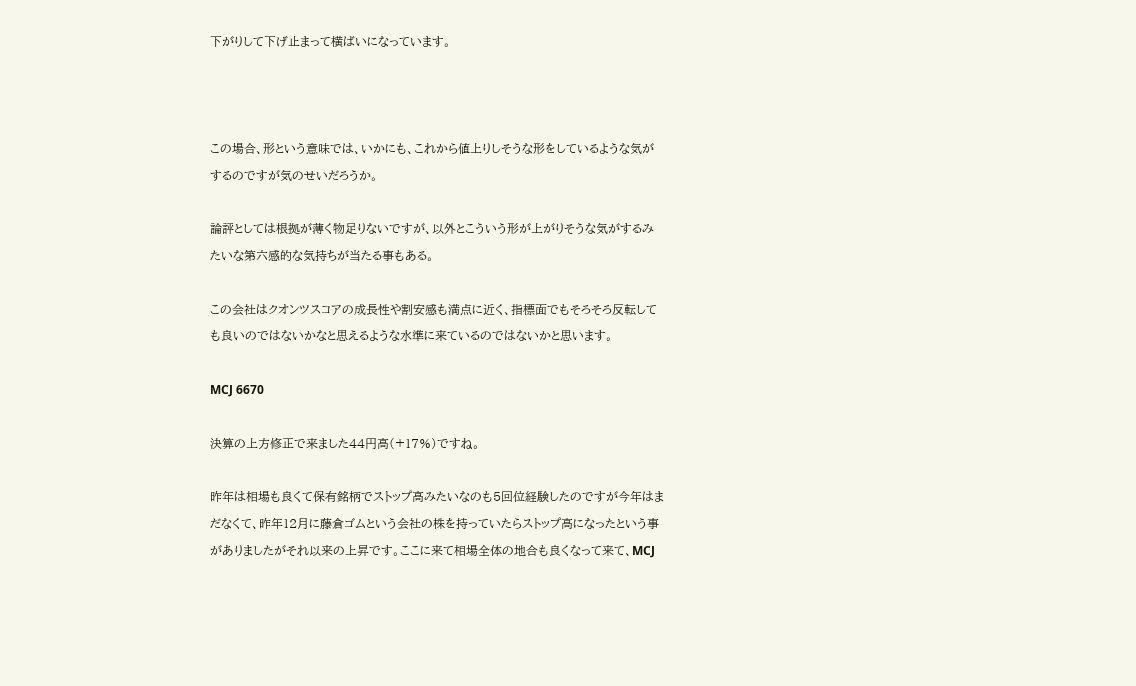下がりして下げ止まって横ばいになっています。



この場合、形という意味では、いかにも、これから値上りしそうな形をしているような気がするのですが気のせいだろうか。

論評としては根拠が薄く物足りないですが、以外とこういう形が上がりそうな気がするみたいな第六感的な気持ちが当たる事もある。

この会社はクオンツスコアの成長性や割安感も満点に近く、指標面でもそろそろ反転しても良いのではないかなと思えるような水準に来ているのではないかと思います。

MCJ 6670

決算の上方修正で来ました44円高(+17%)ですね。

昨年は相場も良くて保有銘柄でストップ高みたいなのも5回位経験したのですが今年はまだなくて、昨年12月に藤倉ゴムという会社の株を持っていたらストップ高になったという事がありましたがそれ以来の上昇です。ここに来て相場全体の地合も良くなって来て、MCJ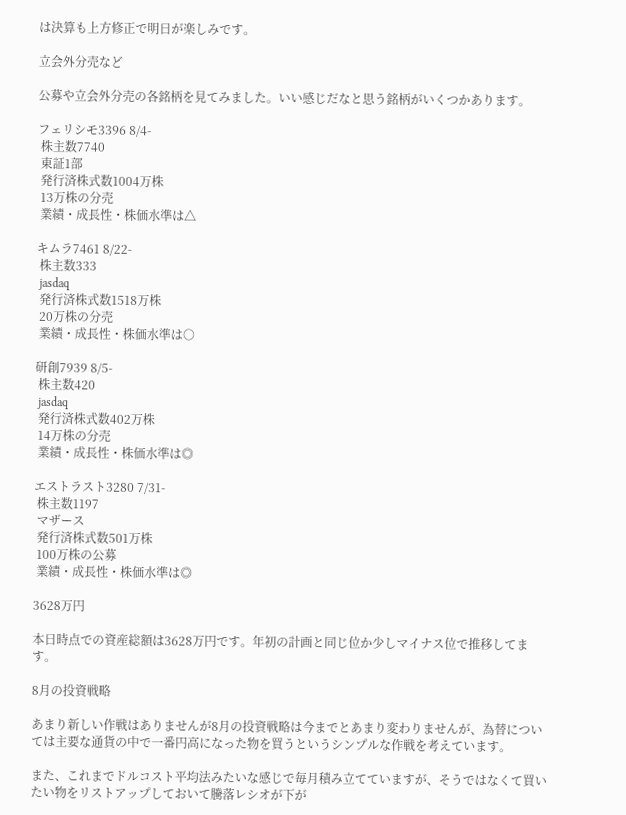は決算も上方修正で明日が楽しみです。

立会外分売など

公募や立会外分売の各銘柄を見てみました。いい感じだなと思う銘柄がいくつかあります。

フェリシモ3396 8/4-
 株主数7740
 東証1部
 発行済株式数1004万株
 13万株の分売
 業績・成長性・株価水準は△

キムラ7461 8/22-
 株主数333
 jasdaq
 発行済株式数1518万株
 20万株の分売
 業績・成長性・株価水準は○

研創7939 8/5-
 株主数420
 jasdaq
 発行済株式数402万株
 14万株の分売
 業績・成長性・株価水準は◎

エストラスト3280 7/31-
 株主数1197
 マザース
 発行済株式数501万株
 100万株の公募
 業績・成長性・株価水準は◎

3628万円

本日時点での資産総額は3628万円です。年初の計画と同じ位か少しマイナス位で推移してます。

8月の投資戦略

あまり新しい作戦はありませんが8月の投資戦略は今までとあまり変わりませんが、為替については主要な通貨の中で一番円高になった物を買うというシンプルな作戦を考えています。

また、これまでドルコスト平均法みたいな感じで毎月積み立てていますが、そうではなくて買いたい物をリストアップしておいて騰落レシオが下が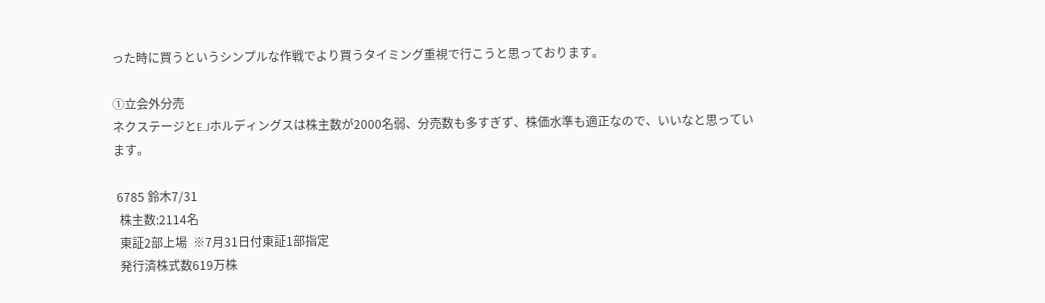った時に買うというシンプルな作戦でより買うタイミング重視で行こうと思っております。

①立会外分売
ネクステージとE.Jホルディングスは株主数が2000名弱、分売数も多すぎず、株価水準も適正なので、いいなと思っています。

 6785 鈴木7/31
  株主数:2114名
  東証2部上場  ※7月31日付東証1部指定
  発行済株式数619万株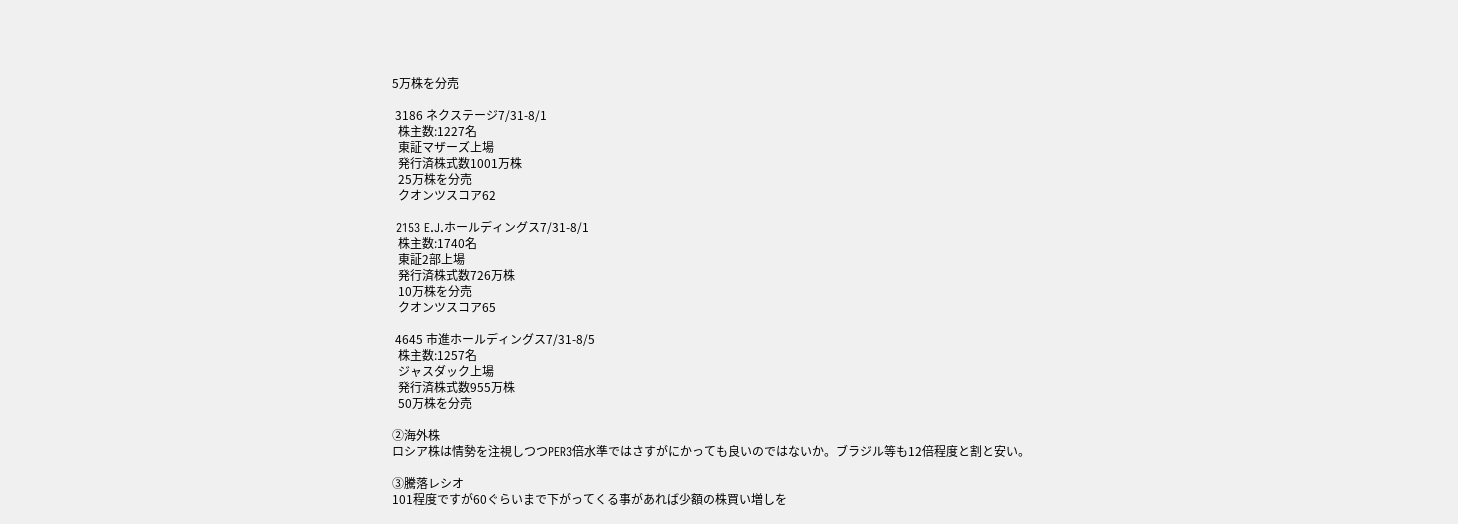5万株を分売

 3186 ネクステージ7/31-8/1
  株主数:1227名
  東証マザーズ上場
  発行済株式数1001万株
  25万株を分売
  クオンツスコア62

 2153 E.J.ホールディングス7/31-8/1
  株主数:1740名
  東証2部上場
  発行済株式数726万株
  10万株を分売
  クオンツスコア65

 4645 市進ホールディングス7/31-8/5
  株主数:1257名
  ジャスダック上場
  発行済株式数955万株
  50万株を分売

②海外株
ロシア株は情勢を注視しつつPER3倍水準ではさすがにかっても良いのではないか。ブラジル等も12倍程度と割と安い。

③騰落レシオ
101程度ですが60ぐらいまで下がってくる事があれば少額の株買い増しを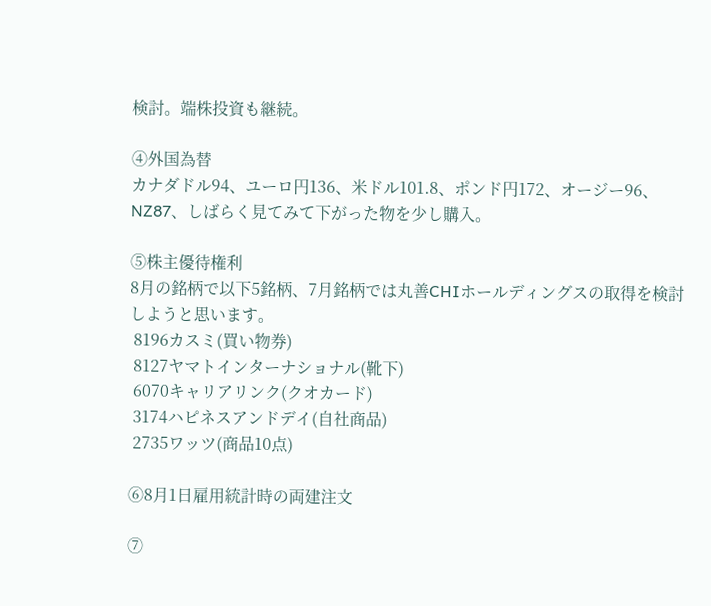検討。端株投資も継続。

④外国為替
カナダドル94、ユーロ円136、米ドル101.8、ポンド円172、オージー96、NZ87、しばらく見てみて下がった物を少し購入。

⑤株主優待権利
8月の銘柄で以下5銘柄、7月銘柄では丸善CHIホールディングスの取得を検討しようと思います。
 8196カスミ(買い物券)
 8127ヤマトインターナショナル(靴下)
 6070キャリアリンク(クオカード)
 3174ハピネスアンドデイ(自社商品)
 2735ワッツ(商品10点)

⑥8月1日雇用統計時の両建注文

⑦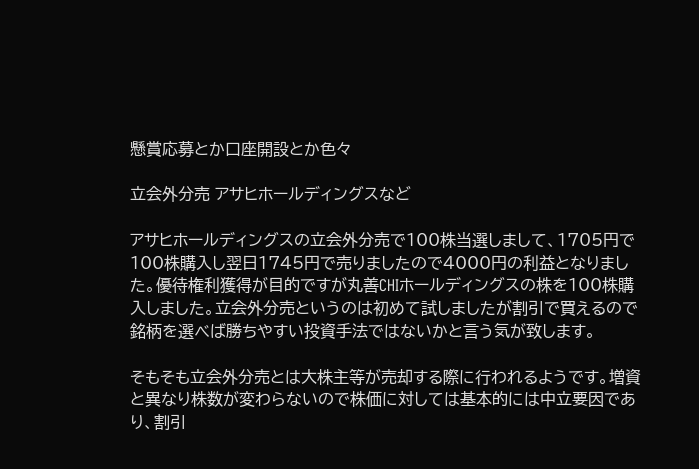懸賞応募とか口座開設とか色々

立会外分売 アサヒホールディングスなど

アサヒホールディングスの立会外分売で100株当選しまして、1705円で100株購入し翌日1745円で売りましたので4000円の利益となりました。優待権利獲得が目的ですが丸善CHIホールディングスの株を100株購入しました。立会外分売というのは初めて試しましたが割引で買えるので銘柄を選べば勝ちやすい投資手法ではないかと言う気が致します。

そもそも立会外分売とは大株主等が売却する際に行われるようです。増資と異なり株数が変わらないので株価に対しては基本的には中立要因であり、割引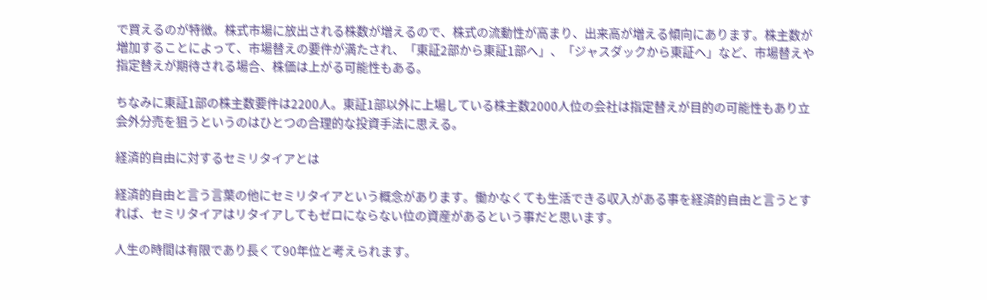で買えるのが特徴。株式市場に放出される株数が増えるので、株式の流動性が高まり、出来高が増える傾向にあります。株主数が増加することによって、市場替えの要件が満たされ、「東証2部から東証1部へ」、「ジャスダックから東証ヘ」など、市場替えや指定替えが期待される場合、株価は上がる可能性もある。

ちなみに東証1部の株主数要件は2200人。東証1部以外に上場している株主数2000人位の会社は指定替えが目的の可能性もあり立会外分売を狙うというのはひとつの合理的な投資手法に思える。

経済的自由に対するセミリタイアとは

経済的自由と言う言葉の他にセミリタイアという概念があります。働かなくても生活できる収入がある事を経済的自由と言うとすれば、セミリタイアはリタイアしてもゼロにならない位の資産があるという事だと思います。

人生の時間は有限であり長くて90年位と考えられます。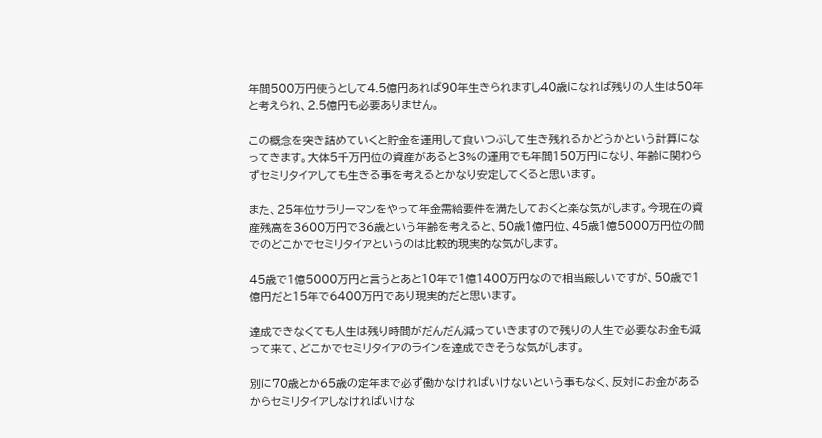年間500万円使うとして4.5億円あれば90年生きられますし40歳になれば残りの人生は50年と考えられ、2.5億円も必要ありません。

この概念を突き詰めていくと貯金を運用して食いつぶして生き残れるかどうかという計算になってきます。大体5千万円位の資産があると3%の運用でも年間150万円になり、年齢に関わらずセミリタイアしても生きる事を考えるとかなり安定してくると思います。

また、25年位サラリーマンをやって年金需給要件を満たしておくと楽な気がします。今現在の資産残高を3600万円で36歳という年齢を考えると、50歳1億円位、45歳1億5000万円位の間でのどこかでセミリタイアというのは比較的現実的な気がします。

45歳で1億5000万円と言うとあと10年で1億1400万円なので相当厳しいですが、50歳で1億円だと15年で6400万円であり現実的だと思います。

達成できなくても人生は残り時間がだんだん減っていきますので残りの人生で必要なお金も減って来て、どこかでセミリタイアのラインを達成できそうな気がします。

別に70歳とか65歳の定年まで必ず働かなければいけないという事もなく、反対にお金があるからセミリタイアしなければいけな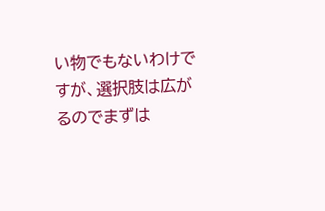い物でもないわけですが、選択肢は広がるのでまずは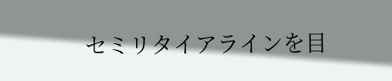セミリタイアラインを目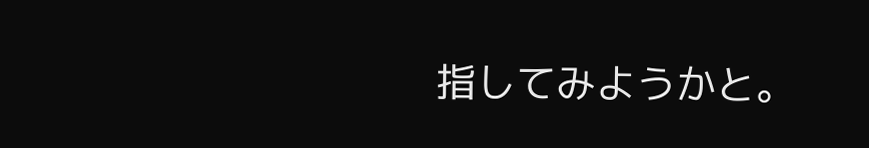指してみようかと。